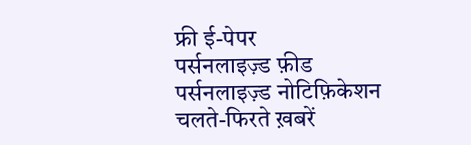फ्री ई-पेपर
पर्सनलाइज़्ड फ़ीड
पर्सनलाइज़्ड नोटिफ़िकेशन
चलते-फिरते ख़बरें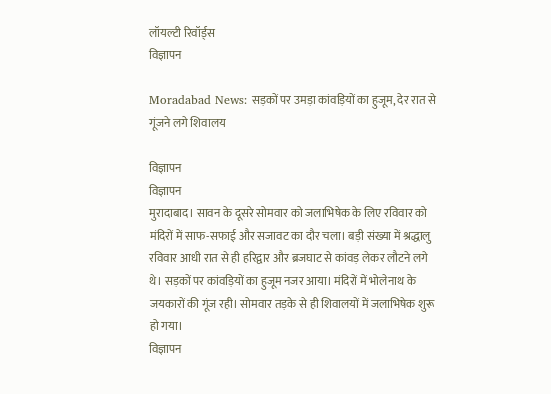लॉयल्टी रिवॉर्ड्स
विज्ञापन

Moradabad News: सड़कों पर उमड़ा कांवड़ियों का हुजूम, देर रात से गूंजने लगे शिवालय

विज्ञापन
विज्ञापन
मुरादाबाद। सावन के दूसरे सोमवार को जलाभिषेक के लिए रविवार को मंदिरों में साफ-सफाई और सजावट का दौर चला। बड़ी संख्या में श्रद्धालु रविवार आधी रात से ही हरिद्वार और ब्रजघाट से कांवड़ लेकर लौटने लगे थे। सड़कों पर कांवड़ियों का हुजूम नजर आया। मंदिरों में भोलेनाथ के जयकारों की गूंज रही। सोमवार तड़के से ही शिवालयों में जलाभिषेक शुरू हो गया।
विज्ञापन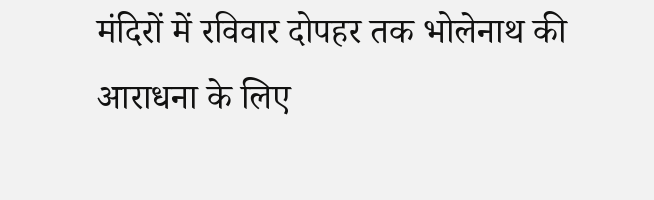मंदिरों में रविवार दोपहर तक भोलेनाथ की आराधना के लिए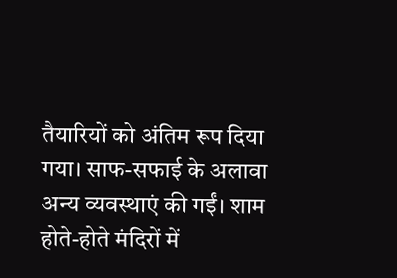तैयारियों को अंतिम रूप दिया गया। साफ-सफाई के अलावा अन्य व्यवस्थाएं की गईं। शाम होते-होते मंदिरों में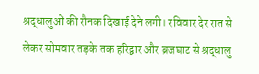श्रद्धालुओं की रौनक दिखाई देने लगी। रविवार देर रात से लेकर सोमवार तड़के तक हरिद्वार और ब्रजघाट से श्रद्धालु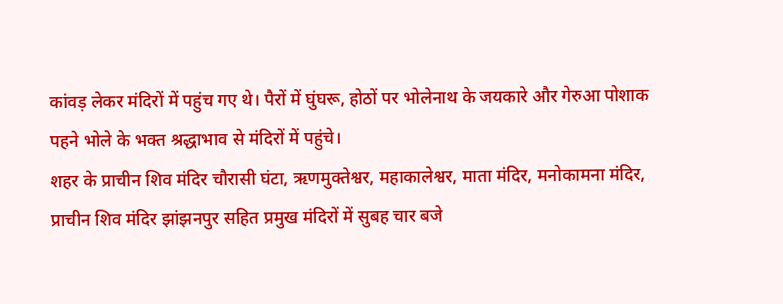कांवड़ लेकर मंदिरों में पहुंच गए थे। पैरों में घुंघरू, होठों पर भोलेनाथ के जयकारे और गेरुआ पोशाक पहने भोले के भक्त श्रद्धाभाव से मंदिरों में पहुंचे।
शहर के प्राचीन शिव मंदिर चौरासी घंटा, ऋणमुक्तेश्वर, महाकालेश्वर, माता मंदिर, मनोकामना मंदिर, प्राचीन शिव मंदिर झांझनपुर सहित प्रमुख मंदिरों में सुबह चार बजे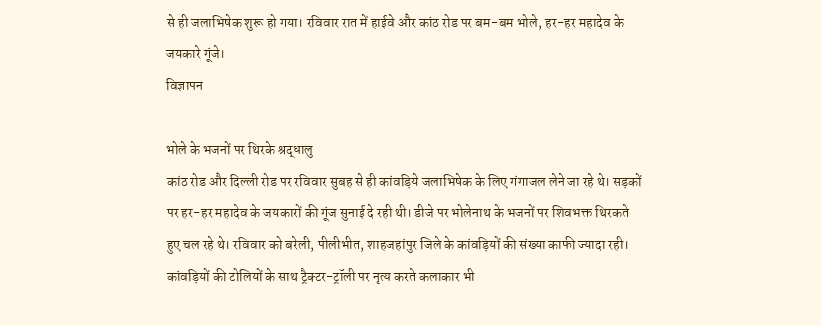से ही जलाभिषेक शुरू हो गया। रविवार रात में हाईवे और कांठ रोड पर बम-बम भोले, हर-हर महादेव के जयकारे गूंजे।
विज्ञापन

भोले के भजनों पर थिरके श्रद्धालु
कांठ रोड और दिल्ली रोड पर रविवार सुबह से ही कांवड़िये जलाभिषेक के लिए गंगाजल लेने जा रहे थे। सड़कों पर हर-हर महादेव के जयकारों की गूंज सुनाई दे रही थी। डीजे पर भोलेनाथ के भजनों पर शिवभक्त थिरकते हुए चल रहे थे। रविवार को बरेली, पीलीभीत, शाहजहांपुर जिले के कांवड़ियों की संख्या काफी ज्यादा रही। कांवड़ियों की टोलियों के साथ ट्रैक्टर-ट्रॉली पर नृत्य करते कलाकार भी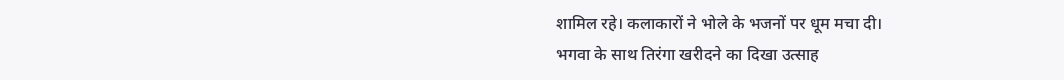शामिल रहे। कलाकारों ने भोले के भजनों पर धूम मचा दी।
भगवा के साथ तिरंगा खरीदने का दिखा उत्साह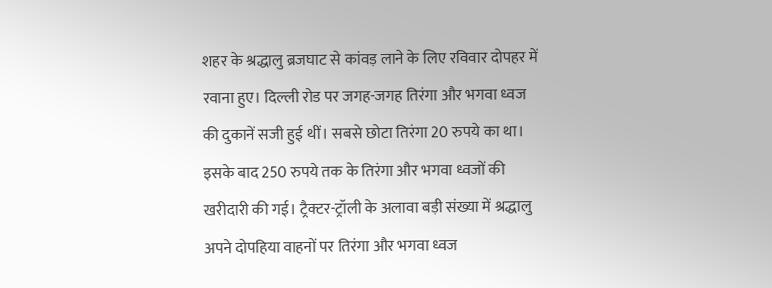शहर के श्रद्धालु ब्रजघाट से कांवड़ लाने के लिए रविवार दोपहर में रवाना हुए। दिल्ली रोड पर जगह-जगह तिरंगा और भगवा ध्वज की दुकानें सजी हुई थीं। सबसे छोटा तिरंगा 20 रुपये का था। इसके बाद 250 रुपये तक के तिरंगा और भगवा ध्वजों की खरीदारी की गई। ट्रैक्टर-ट्रॉली के अलावा बड़ी संख्या में श्रद्धालु अपने दोपहिया वाहनों पर तिरंगा और भगवा ध्वज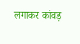लगाकर कांवड़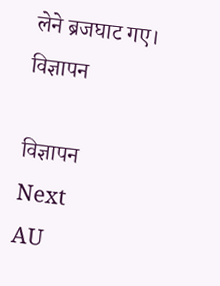लेने ब्रजघाट गए।
विज्ञापन

विज्ञापन
Next
AU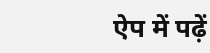ऐप में पढ़ें